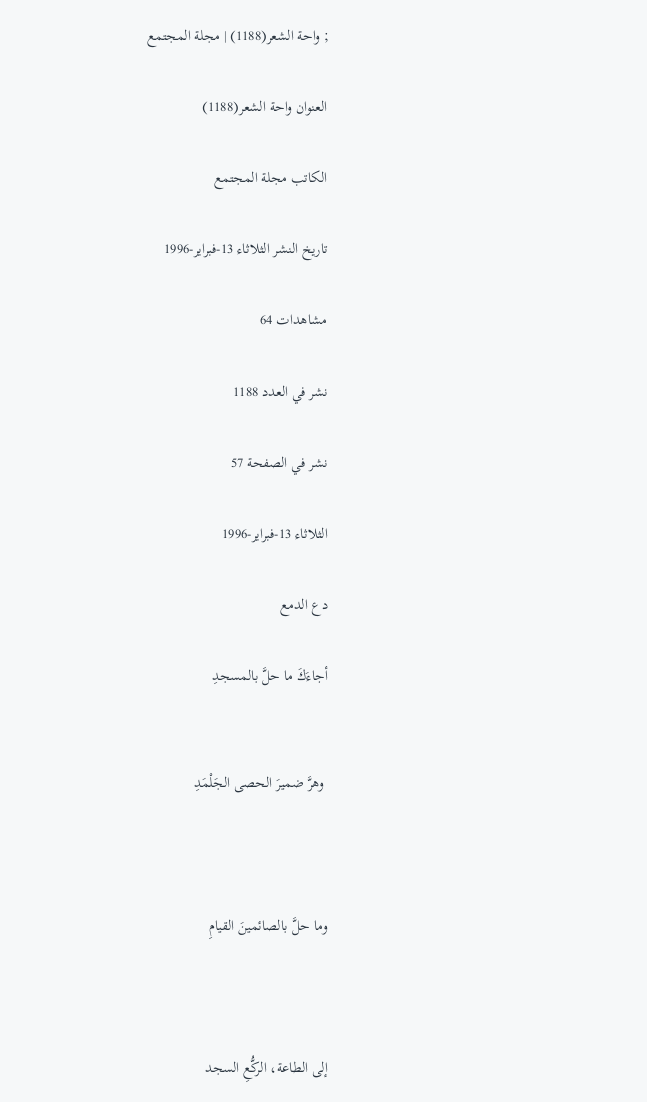; واحة الشعر(1188) | مجلة المجتمع

العنوان واحة الشعر(1188)

الكاتب مجلة المجتمع

تاريخ النشر الثلاثاء 13-فبراير-1996

مشاهدات 64

نشر في العدد 1188

نشر في الصفحة 57

الثلاثاء 13-فبراير-1996

دع الدمع

أجاءَكَ ما حلَّ بالمسجدِ


 وهرَّ ضميرَ الحصى الجَلْمَدِ



وما حلَّ بالصائمينَ القيامِ



إلى الطاعة، الركُّعِ السجد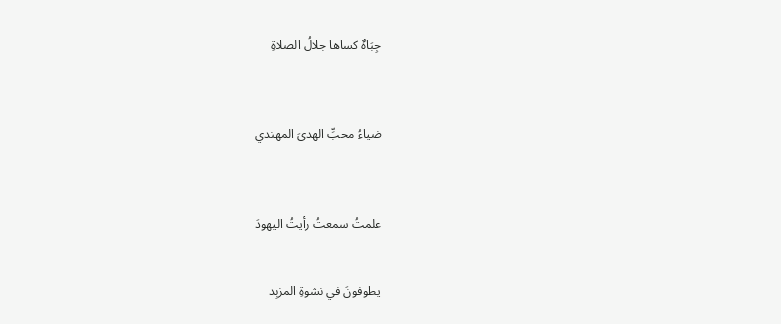جِبَاهٌ كساها جلالُ الصلاةِ



ضياءُ محبِّ الهدىَ المهندي



علمتُ سمعتُ رأيتُ اليهودَ


يطوفونَ في نشوةِ المزبِد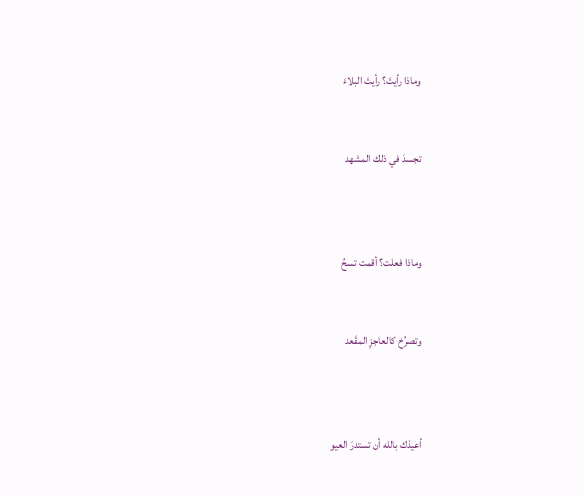وماذا رأيتَ؟ رأيتَ البلاءَ


تجسدَ في ذلك المشهد



وماذا فعلت؟ أقمت تسحُ


وتصرُخ كالعاجزِ المقَعد



أعيذك بالله أن تستدرَ العيو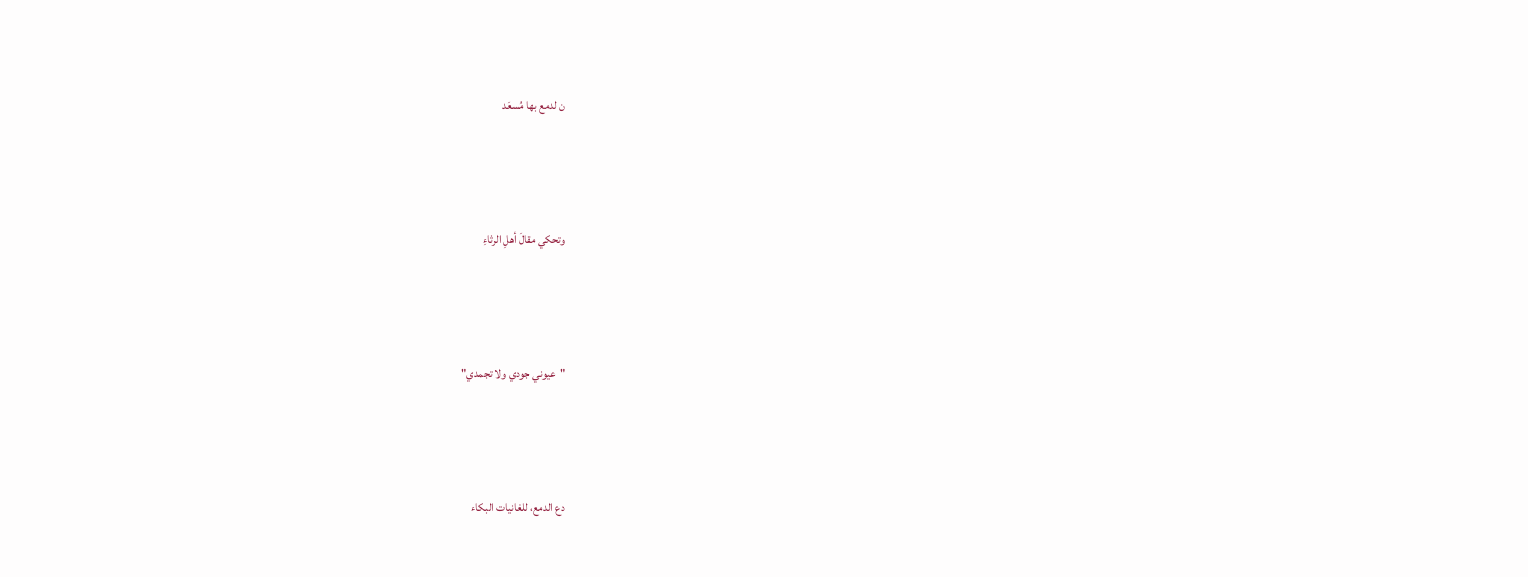ن لدمع بها مُسعَد



وتحكي مقالَ أهلِ الرثاءِ



"عيوني جودي ولا تجمدي"



دع الدمع، للغانيات البكاء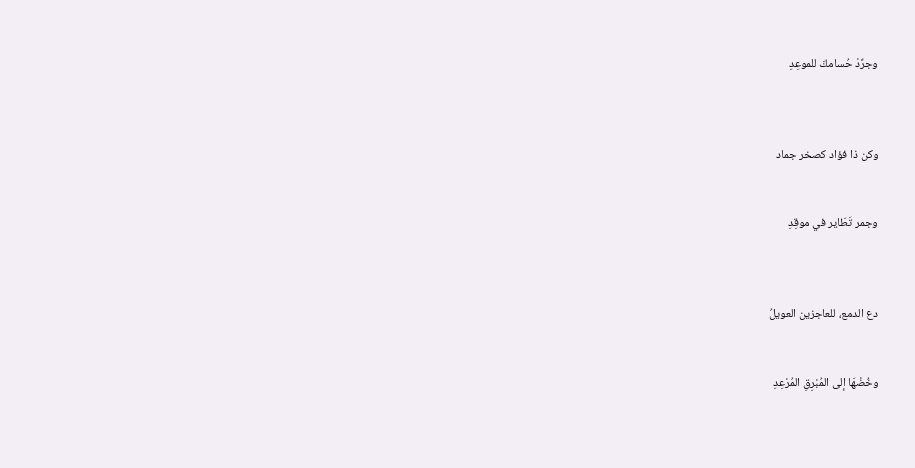وجرِّدْ حُسامكَ للموعِدِ



وكن ذا فؤاد كصخر جماد


وجمر تَطَاير في موقِدِ



دع الدمع، للعاجزين العويلُ


وخُضْهَا إلى المُبْرِقِ المُرْعِدِ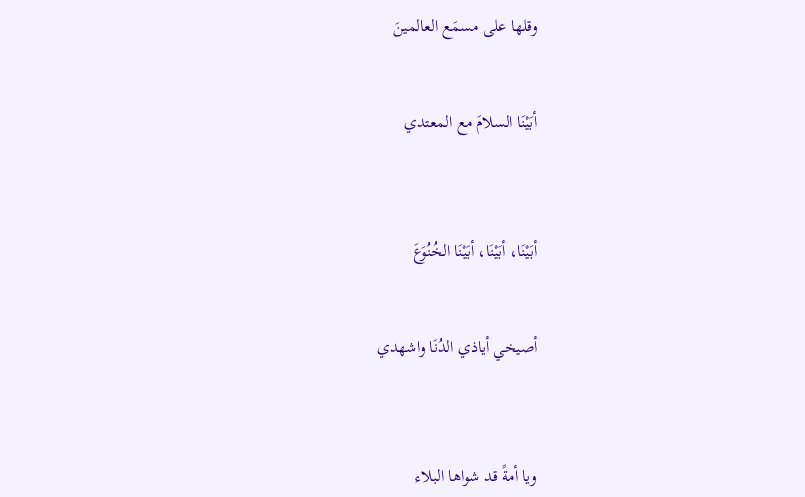وقلها على مسمَع العالمينَ


أبَيْنَا السلامَ مع المعتدي



أبَيْنَا، أبَيْنَا، أبَيْنَا الخُنُوَعَ


أصيخي أياذي الدُنَا واشهدي



ويا أمةً قد شواها البلاء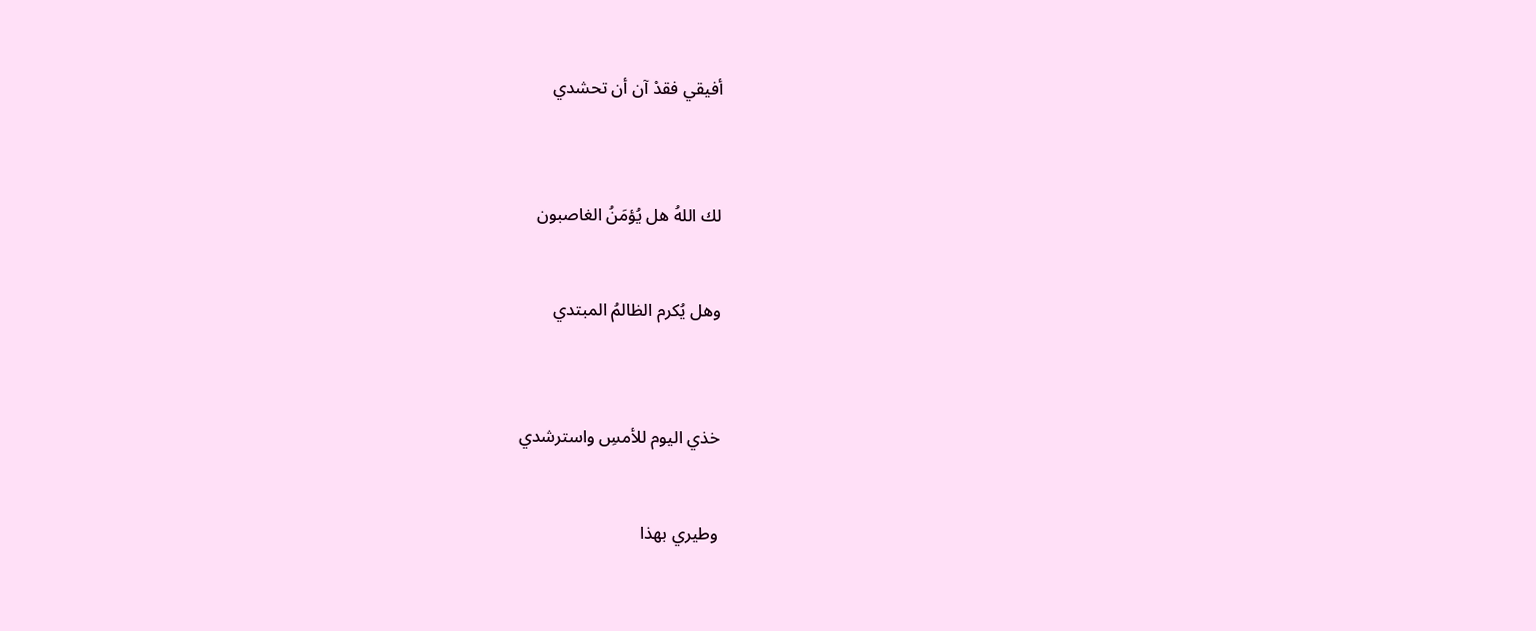أفيقي فقدْ آن أن تحشدي



لك اللهُ هل يُؤمَنُ الغاصبون


وهل يُكرم الظالمُ المبتدي



خذي اليوم للأمسِ واسترشدي


وطيري بهذا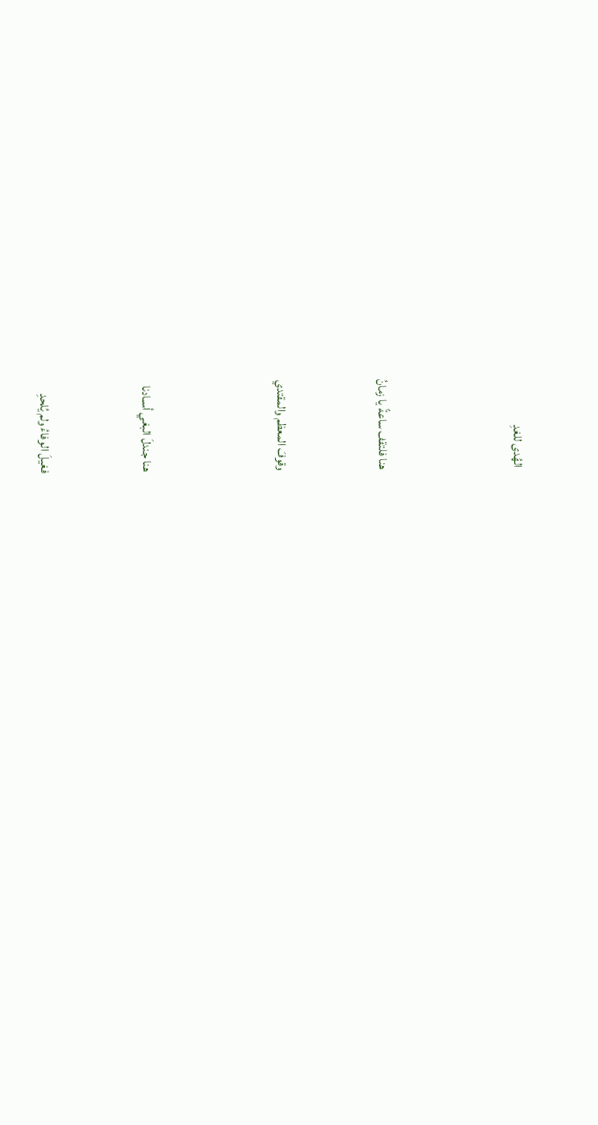الهُدى للغدِ



هنا فلتقف ساعةً يا زمانُ


وقوفَ المعظم والمقتدي



هنا جندلَ البغي أسـادنا


فغيلَ الوفاءُ ولم يُلحدِ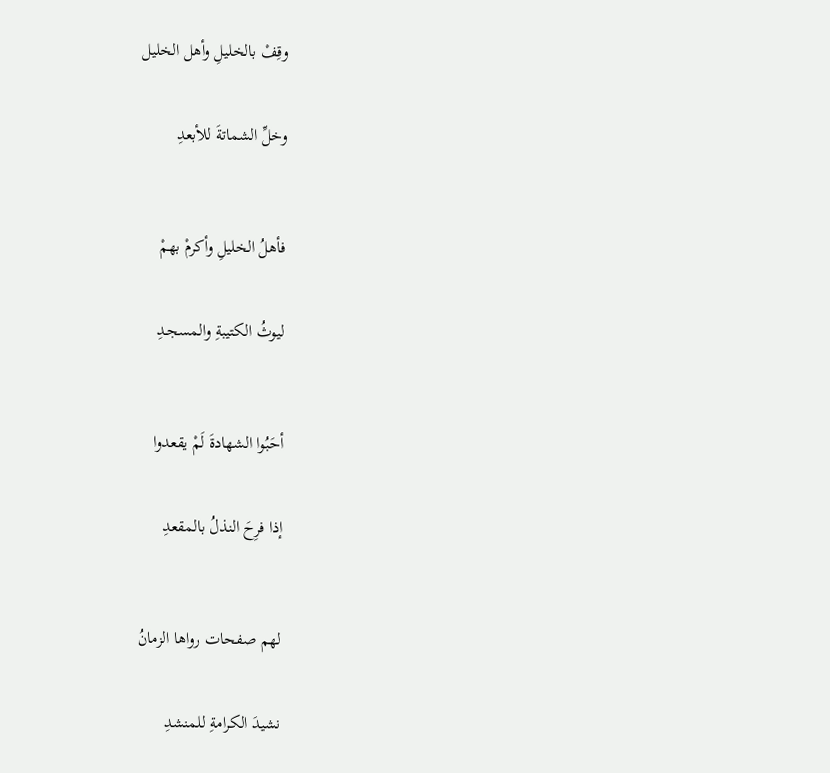وقِفْ بالخليلِ وأهل الخليل


وخلِّ الشماتةَ للأبعدِ



فأهلُ الخليلِ وأكرمْ بهمْ


ليوثُ الكتيبةِ والمسجـدِ



أحَبُوا الشهادةَ لَمْ يقعدوا


إذا فرِحَ النذلُ بالمقعدِ



لهم صفحات رواها الزمانُ


نشيدَ الكرامةِ للمنشدِ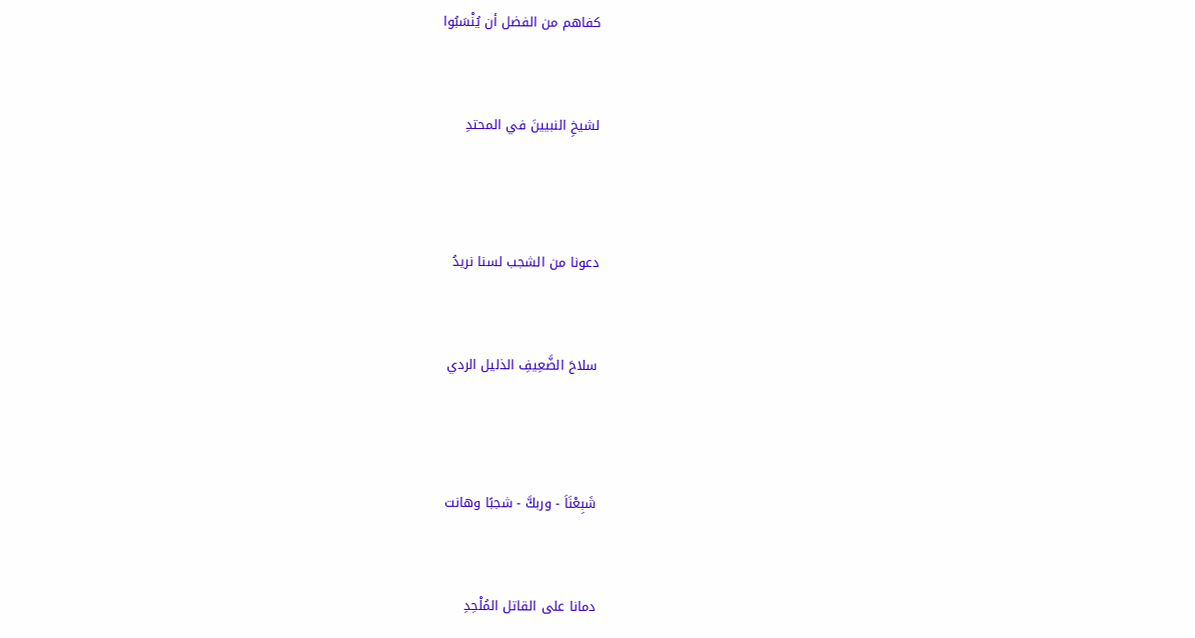كفاهم من الفضل أن يُنْسَبُوا


لشيخِ النبيينَ في المحتدِ



دعونا من الشجب لسنا نريدُ


سلاحَ الضَّعِيفِ الذليل الردي



شَبِعْنَاَ - وربكَّ - شجبًا وهانت


دمانا على القاتل المُلْحِدِ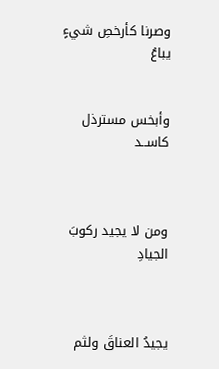وصرنا كأرخصِ شيءٍ يباعُ


وأبخس مسترذل كاســد



ومن لا يجيد ركوبَ الجيادِ



يجيدُ العناقَ ولثم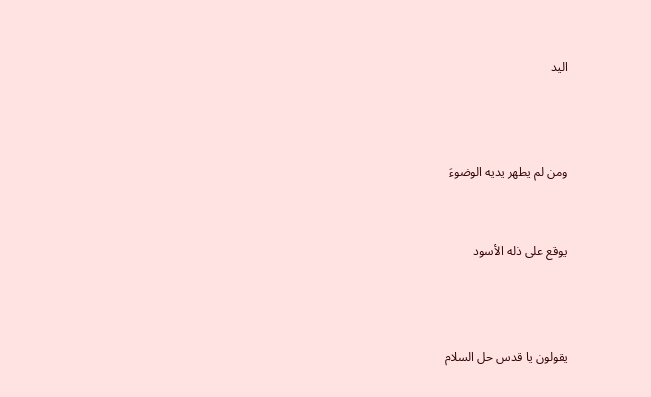اليد



ومن لم يطهر يديه الوضوءَ


يوقع على ذله الأسود



يقولون يا قدس حل السلام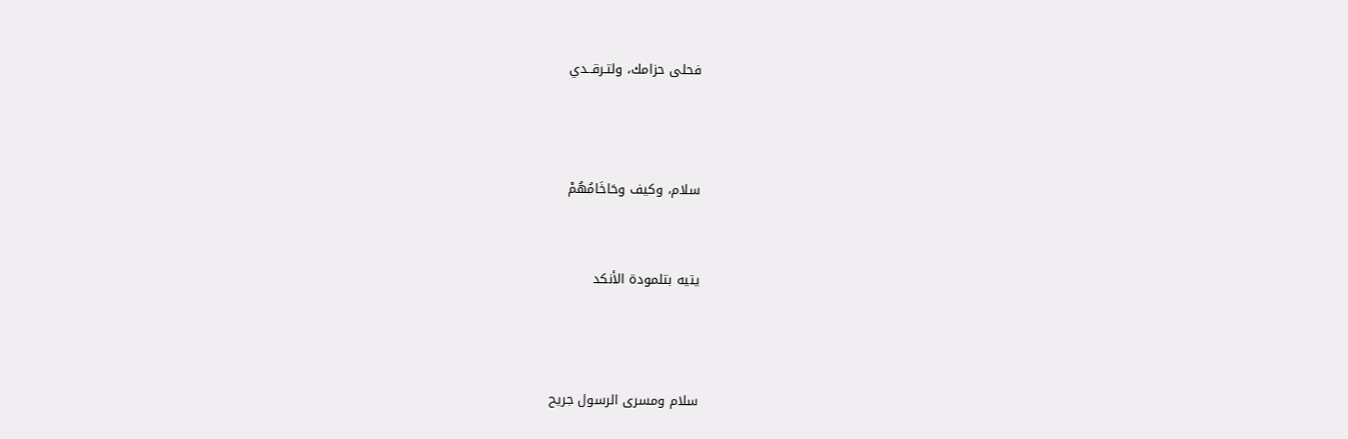فحلى حزامك، ولتـرقــدي



سلام، وكيف وحَاخَامُهُمْ


يتيه بتلمودة الأنكد



سلام ومسرى الرسول جريح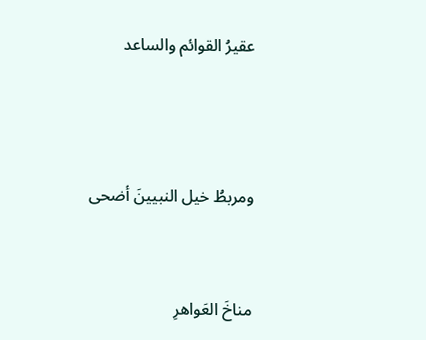عقيرُ القوائم والساعد



ومربطُ خيل النبيينَ أضحى


مناخَ العَواهرِ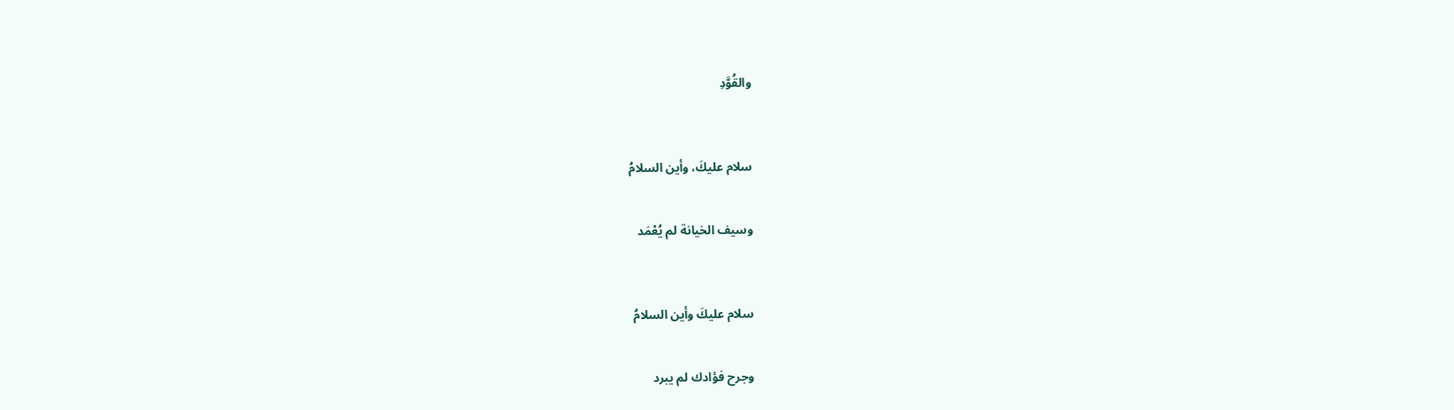والقُوَّدِ



سلام عليكَ، وأين السلامُ


وسيف الخيانة لم يُعْمَد



سلام عليكَ وأين السلامُ


وجرح فؤادك لم يبرد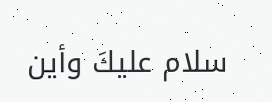سلام عليكَ وأين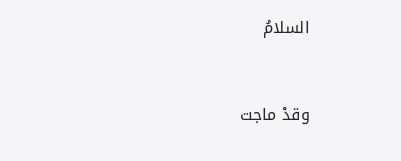السلامُ


وقدْ ماجت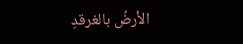الأرضُ بالغرقدِ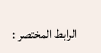الرابط المختصر :